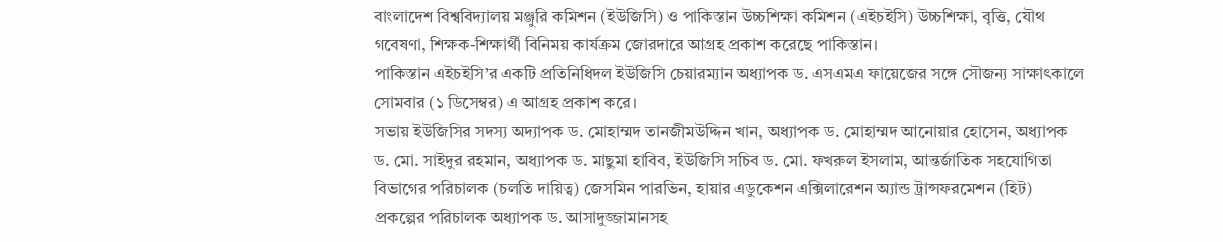বাংলাদেশ বিশ্ববিদ্যালয় মঞ্জুরি কমিশন (ইউজিসি) ও পাকিস্তান উচ্চশিক্ষা কমিশন (এইচইসি) উচ্চশিক্ষা, বৃত্তি, যৌথ গবেষণা, শিক্ষক-শিক্ষার্থী বিনিময় কার্যক্রম জোরদারে আগ্রহ প্রকাশ করেছে পাকিস্তান।
পাকিস্তান এইচইসি’র একটি প্রতিনিধিদল ইউজিসি চেয়ারম্যান অধ্যাপক ড. এসএমএ ফায়েজের সঙ্গে সৌজন্য সাক্ষাৎকালে সোমবার (১ ডিসেম্বর) এ আগ্রহ প্রকাশ করে।
সভায় ইউজিসির সদস্য অদ্যাপক ড. মোহাম্মদ তানজীমউদ্দিন খান, অধ্যাপক ড. মোহাম্মদ আনোয়ার হোসেন, অধ্যাপক ড. মো. সাইদুর রহমান, অধ্যাপক ড. মাছুমা হাবিব, ইউজিসি সচিব ড. মো. ফখরুল ইসলাম, আন্তর্জাতিক সহযোগিতা বিভাগের পরিচালক (চলতি দায়িত্ব) জেসমিন পারভিন, হায়ার এডুকেশন এক্সিলারেশন অ্যান্ড ট্রান্সফরমেশন (হিট) প্রকল্পের পরিচালক অধ্যাপক ড. আসাদুজ্জামানসহ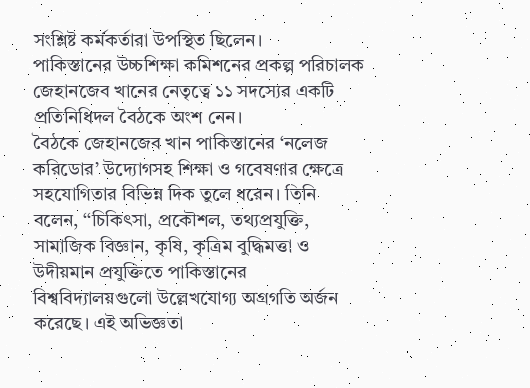সংশ্লিষ্ট কর্মকর্তারা উপস্থিত ছিলেন।
পাকিস্তানের উচ্চশিক্ষা কমিশনের প্রকল্প পরিচালক জেহানজেব খানের নেতৃত্বে ১১ সদস্যের একটি প্রতিনিধিদল বৈঠকে অংশ নেন।
বৈঠকে জেহানজেব খান পাকিস্তানের ‘নলেজ করিডোর’ উদ্যোগসহ শিক্ষা ও গবেষণার ক্ষেত্রে সহযোগিতার বিভিন্ন দিক তুলে ধরেন। তিনি বলেন, ‘‘চিকিৎসা, প্রকৌশল, তথ্যপ্রযুক্তি, সামাজিক বিজ্ঞান, কৃষি, কৃত্রিম বুদ্ধিমত্তা ও উদীয়মান প্রযুক্তিতে পাকিস্তানের বিশ্ববিদ্যালয়গুলো উল্লেখযোগ্য অগ্রগতি অর্জন করেছে। এই অভিজ্ঞতা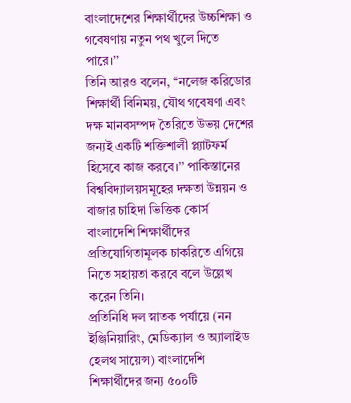বাংলাদেশের শিক্ষার্থীদের উচ্চশিক্ষা ও গবেষণায় নতুন পথ খুলে দিতে পারে।’’
তিনি আরও বলেন, ‘‘নলেজ করিডোর শিক্ষার্থী বিনিময়, যৌথ গবেষণা এবং দক্ষ মানবসম্পদ তৈরিতে উভয় দেশের জন্যই একটি শক্তিশালী প্ল্যাটফর্ম হিসেবে কাজ করবে।’’ পাকিস্তানের বিশ্ববিদ্যালয়সমূহের দক্ষতা উন্নয়ন ও বাজার চাহিদা ভিত্তিক কোর্স বাংলাদেশি শিক্ষার্থীদের প্রতিযোগিতামূলক চাকরিতে এগিয়ে নিতে সহায়তা করবে বলে উল্লেখ করেন তিনি।
প্রতিনিধি দল স্নাতক পর্যায়ে (নন ইঞ্জিনিয়ারিং, মেডিক্যাল ও অ্যালাইড হেলথ সায়েন্স) বাংলাদেশি শিক্ষার্থীদের জন্য ৫০০টি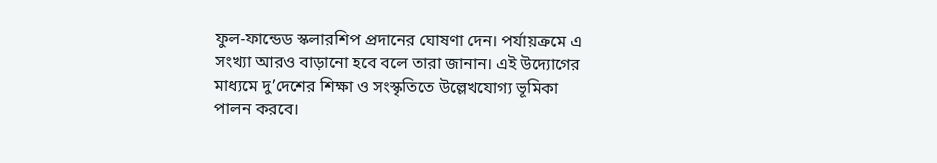ফুল-ফান্ডেড স্কলারশিপ প্রদানের ঘোষণা দেন। পর্যায়ক্রমে এ সংখ্যা আরও বাড়ানো হবে বলে তারা জানান। এই উদ্যোগের মাধ্যমে দু’দেশের শিক্ষা ও সংস্কৃতিতে উল্লেখযোগ্য ভূমিকা পালন করবে।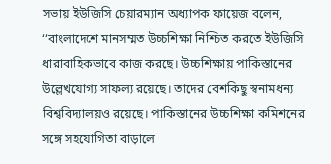সভায় ইউজিসি চেয়ারম্যান অধ্যাপক ফায়েজ বলেন, ‘‘বাংলাদেশে মানসম্মত উচ্চশিক্ষা নিশ্চিত করতে ইউজিসি ধারাবাহিকভাবে কাজ করছে। উচ্চশিক্ষায় পাকিস্তানের উল্লেখযোগ্য সাফল্য রয়েছে। তাদের বেশকিছু স্বনামধন্য বিশ্ববিদ্যালয়ও রয়েছে। পাকিস্তানের উচ্চশিক্ষা কমিশনের সঙ্গে সহযোগিতা বাড়ালে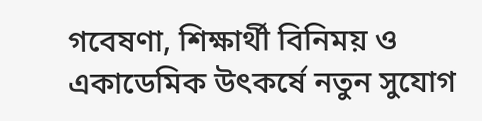গবেষণা, শিক্ষার্থী বিনিময় ও একাডেমিক উৎকর্ষে নতুন সুযোগ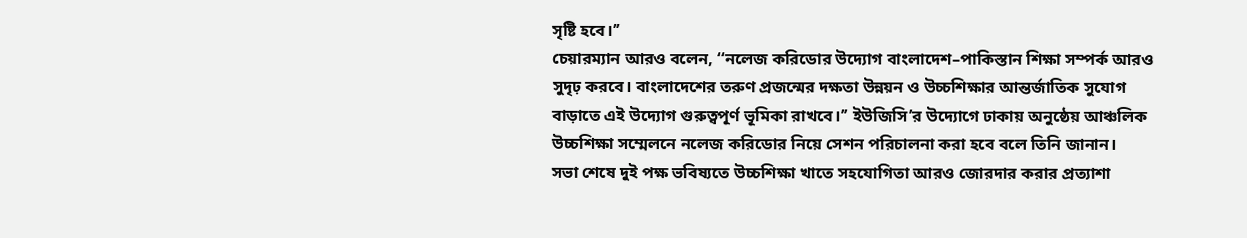সৃষ্টি হবে।’’
চেয়ারম্যান আরও বলেন, ‘‘নলেজ করিডোর উদ্যোগ বাংলাদেশ–পাকিস্তান শিক্ষা সম্পর্ক আরও সুদৃঢ় করবে। বাংলাদেশের তরুণ প্রজন্মের দক্ষতা উন্নয়ন ও উচ্চশিক্ষার আন্তর্জাতিক সুযোগ বাড়াতে এই উদ্যোগ গুরুত্বপূর্ণ ভূমিকা রাখবে।’’ ইউজিসি’র উদ্যোগে ঢাকায় অনুষ্ঠেয় আঞ্চলিক উচ্চশিক্ষা সম্মেলনে নলেজ করিডোর নিয়ে সেশন পরিচালনা করা হবে বলে তিনি জানান।
সভা শেষে দুই পক্ষ ভবিষ্যতে উচ্চশিক্ষা খাতে সহযোগিতা আরও জোরদার করার প্রত্যাশা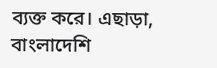ব্যক্ত করে। এছাড়া, বাংলাদেশি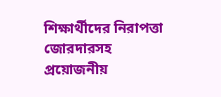শিক্ষার্থীদের নিরাপত্তা জোরদারসহ প্রয়োজনীয়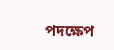পদক্ষেপ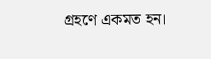গ্রহণে একমত হন।